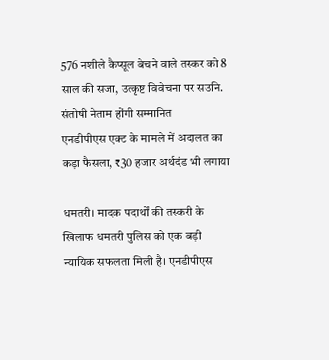576 नशीले कैप्सूल बेचने वाले तस्कर को 8 साल की सजा, उत्कृष्ट विवेचना पर सउनि. संतोषी नेताम होंगी सम्मानित
एनडीपीएस एक्ट के मामले में अदालत का कड़ा फैसला, ₹30 हजार अर्थदंड भी लगाया

धमतरी। मादक पदार्थों की तस्करी के खिलाफ धमतरी पुलिस को एक बड़ी न्यायिक सफलता मिली है। एनडीपीएस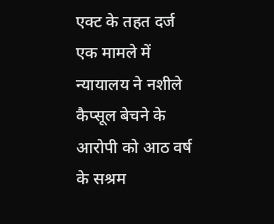एक्ट के तहत दर्ज एक मामले में न्यायालय ने नशीले कैप्सूल बेचने के आरोपी को आठ वर्ष के सश्रम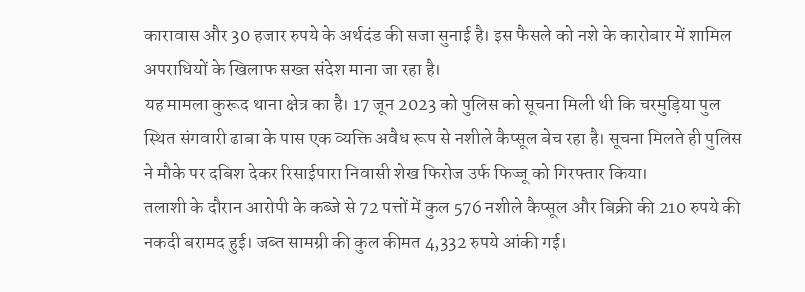कारावास और 30 हजार रुपये के अर्थदंड की सजा सुनाई है। इस फैसले को नशे के कारोबार में शामिल अपराधियों के खिलाफ सख्त संदेश माना जा रहा है।
यह मामला कुरूद थाना क्षेत्र का है। 17 जून 2023 को पुलिस को सूचना मिली थी कि चरमुड़िया पुल स्थित संगवारी ढाबा के पास एक व्यक्ति अवैध रूप से नशीले कैप्सूल बेच रहा है। सूचना मिलते ही पुलिस ने मौके पर दबिश देकर रिसाईपारा निवासी शेख फिरोज उर्फ फिज्जू को गिरफ्तार किया।
तलाशी के दौरान आरोपी के कब्जे से 72 पत्तों में कुल 576 नशीले कैप्सूल और बिक्री की 210 रुपये की नकदी बरामद हुई। जब्त सामग्री की कुल कीमत 4,332 रुपये आंकी गई।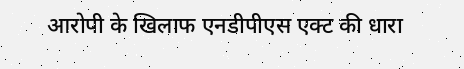आरोपी के खिलाफ एनडीपीएस एक्ट की धारा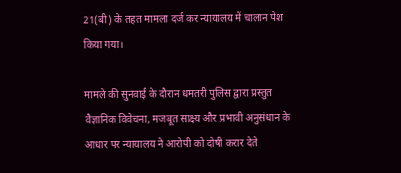21(बी) के तहत मामला दर्ज कर न्यायालय में चालान पेश किया गया।

मामले की सुनवाई के दौरान धमतरी पुलिस द्वारा प्रस्तुत वैज्ञानिक विवेचना, मजबूत साक्ष्य और प्रभावी अनुसंधान के आधार पर न्यायालय ने आरोपी को दोषी करार देते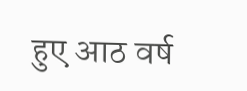हुए आठ वर्ष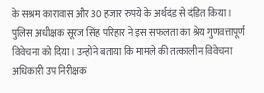के सश्रम कारावास और 30 हजार रुपये के अर्थदंड से दंडित किया।
पुलिस अधीक्षक सूरज सिंह परिहार ने इस सफलता का श्रेय गुणवत्तापूर्ण विवेचना को दिया। उन्होंने बताया कि मामले की तत्कालीन विवेचना अधिकारी उप निरीक्षक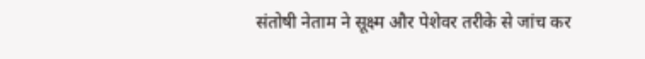संतोषी नेताम ने सूक्ष्म और पेशेवर तरीके से जांच कर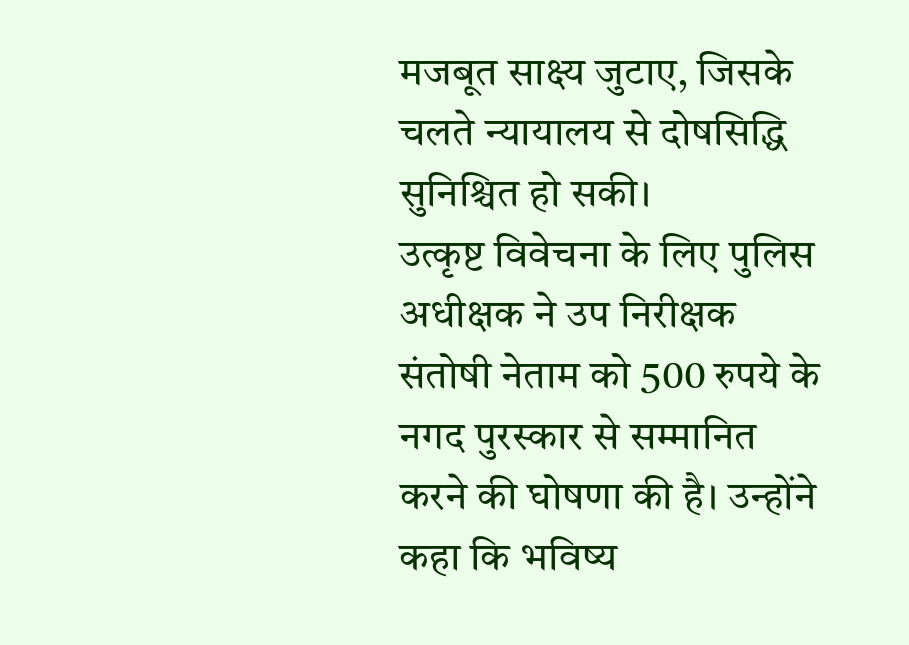मजबूत साक्ष्य जुटाए, जिसके चलते न्यायालय से दोषसिद्धि सुनिश्चित हो सकी।
उत्कृष्ट विवेचना के लिए पुलिस अधीक्षक ने उप निरीक्षक संतोषी नेताम को 500 रुपये के नगद पुरस्कार से सम्मानित करने की घोषणा की है। उन्होंने कहा कि भविष्य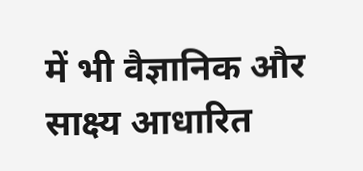में भी वैज्ञानिक और साक्ष्य आधारित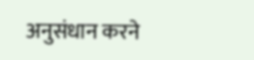अनुसंधान करने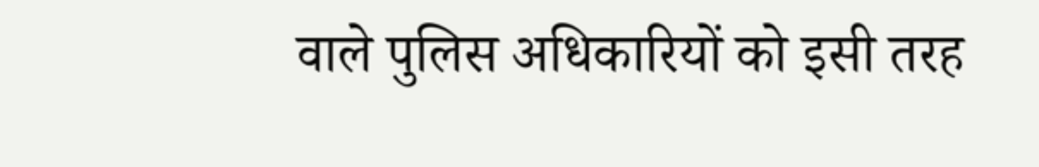वाले पुलिस अधिकारियों को इसी तरह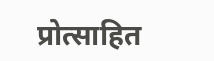प्रोत्साहित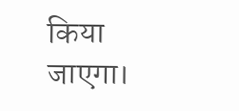किया जाएगा।